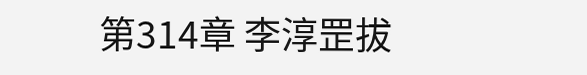第314章 李淳罡拔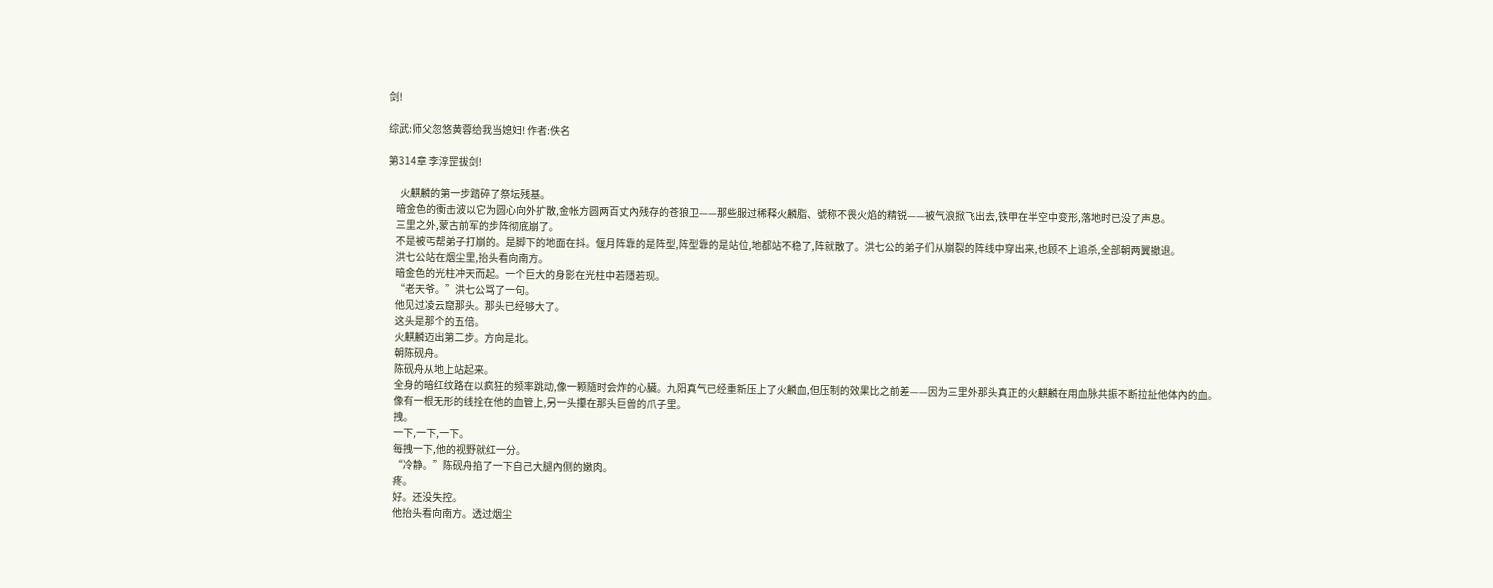剑!

综武:师父忽悠黄蓉给我当媳妇! 作者:佚名

第314章 李淳罡拔剑!

      火麒麟的第一步踏碎了祭坛残基。
    暗金色的衝击波以它为圆心向外扩散,金帐方圆两百丈內残存的苍狼卫——那些服过稀释火麟脂、號称不畏火焰的精锐——被气浪掀飞出去,铁甲在半空中变形,落地时已没了声息。
    三里之外,蒙古前军的步阵彻底崩了。
    不是被丐帮弟子打崩的。是脚下的地面在抖。偃月阵靠的是阵型,阵型靠的是站位,地都站不稳了,阵就散了。洪七公的弟子们从崩裂的阵线中穿出来,也顾不上追杀,全部朝两翼撤退。
    洪七公站在烟尘里,抬头看向南方。
    暗金色的光柱冲天而起。一个巨大的身影在光柱中若隱若现。
    “老天爷。”洪七公骂了一句。
    他见过凌云窟那头。那头已经够大了。
    这头是那个的五倍。
    火麒麟迈出第二步。方向是北。
    朝陈砚舟。
    陈砚舟从地上站起来。
    全身的暗红纹路在以疯狂的频率跳动,像一颗隨时会炸的心臟。九阳真气已经重新压上了火麟血,但压制的效果比之前差——因为三里外那头真正的火麒麟在用血脉共振不断拉扯他体內的血。
    像有一根无形的线拴在他的血管上,另一头攥在那头巨兽的爪子里。
    拽。
    一下,一下,一下。
    每拽一下,他的视野就红一分。
    “冷静。”陈砚舟掐了一下自己大腿內侧的嫩肉。
    疼。
    好。还没失控。
    他抬头看向南方。透过烟尘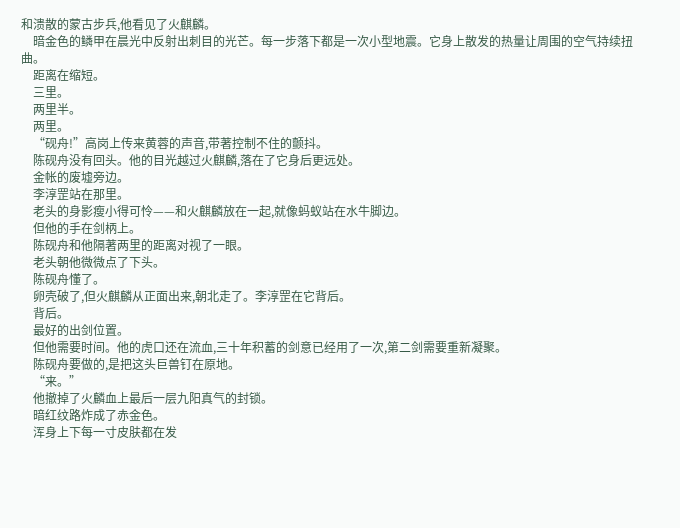和溃散的蒙古步兵,他看见了火麒麟。
    暗金色的鳞甲在晨光中反射出刺目的光芒。每一步落下都是一次小型地震。它身上散发的热量让周围的空气持续扭曲。
    距离在缩短。
    三里。
    两里半。
    两里。
    “砚舟!”高岗上传来黄蓉的声音,带著控制不住的颤抖。
    陈砚舟没有回头。他的目光越过火麒麟,落在了它身后更远处。
    金帐的废墟旁边。
    李淳罡站在那里。
    老头的身影瘦小得可怜——和火麒麟放在一起,就像蚂蚁站在水牛脚边。
    但他的手在剑柄上。
    陈砚舟和他隔著两里的距离对视了一眼。
    老头朝他微微点了下头。
    陈砚舟懂了。
    卵壳破了,但火麒麟从正面出来,朝北走了。李淳罡在它背后。
    背后。
    最好的出剑位置。
    但他需要时间。他的虎口还在流血,三十年积蓄的剑意已经用了一次,第二剑需要重新凝聚。
    陈砚舟要做的,是把这头巨兽钉在原地。
    “来。”
    他撤掉了火麟血上最后一层九阳真气的封锁。
    暗红纹路炸成了赤金色。
    浑身上下每一寸皮肤都在发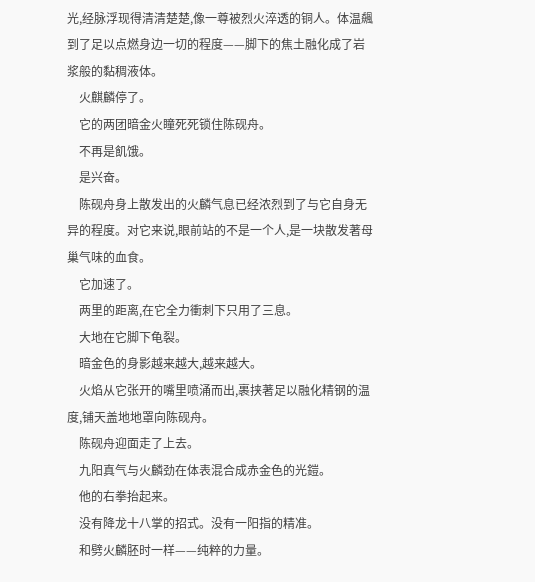光,经脉浮现得清清楚楚,像一尊被烈火淬透的铜人。体温飆到了足以点燃身边一切的程度——脚下的焦土融化成了岩浆般的黏稠液体。
    火麒麟停了。
    它的两团暗金火瞳死死锁住陈砚舟。
    不再是飢饿。
    是兴奋。
    陈砚舟身上散发出的火麟气息已经浓烈到了与它自身无异的程度。对它来说,眼前站的不是一个人,是一块散发著母巢气味的血食。
    它加速了。
    两里的距离,在它全力衝刺下只用了三息。
    大地在它脚下龟裂。
    暗金色的身影越来越大,越来越大。
    火焰从它张开的嘴里喷涌而出,裹挟著足以融化精钢的温度,铺天盖地地罩向陈砚舟。
    陈砚舟迎面走了上去。
    九阳真气与火麟劲在体表混合成赤金色的光鎧。
    他的右拳抬起来。
    没有降龙十八掌的招式。没有一阳指的精准。
    和劈火麟胚时一样——纯粹的力量。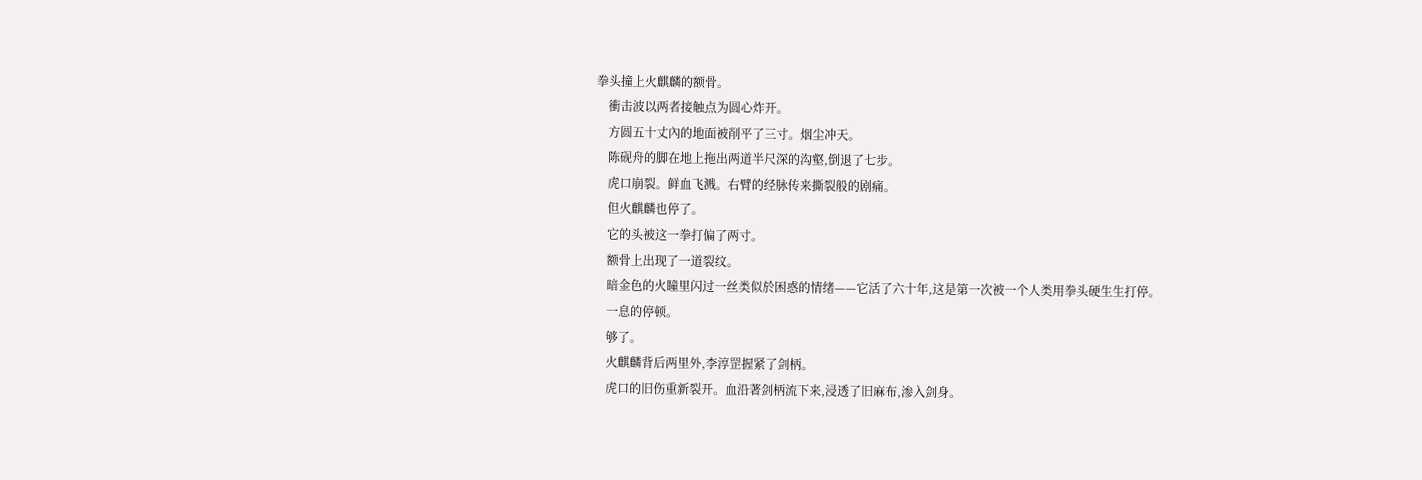拳头撞上火麒麟的额骨。
    衝击波以两者接触点为圆心炸开。
    方圆五十丈內的地面被削平了三寸。烟尘冲天。
    陈砚舟的脚在地上拖出两道半尺深的沟壑,倒退了七步。
    虎口崩裂。鲜血飞溅。右臂的经脉传来撕裂般的剧痛。
    但火麒麟也停了。
    它的头被这一拳打偏了两寸。
    额骨上出现了一道裂纹。
    暗金色的火瞳里闪过一丝类似於困惑的情绪——它活了六十年,这是第一次被一个人类用拳头硬生生打停。
    一息的停顿。
    够了。
    火麒麟背后两里外,李淳罡握紧了剑柄。
    虎口的旧伤重新裂开。血沿著剑柄流下来,浸透了旧麻布,渗入剑身。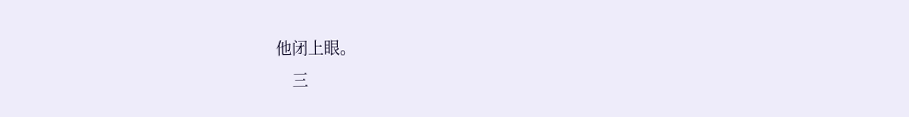他闭上眼。
    三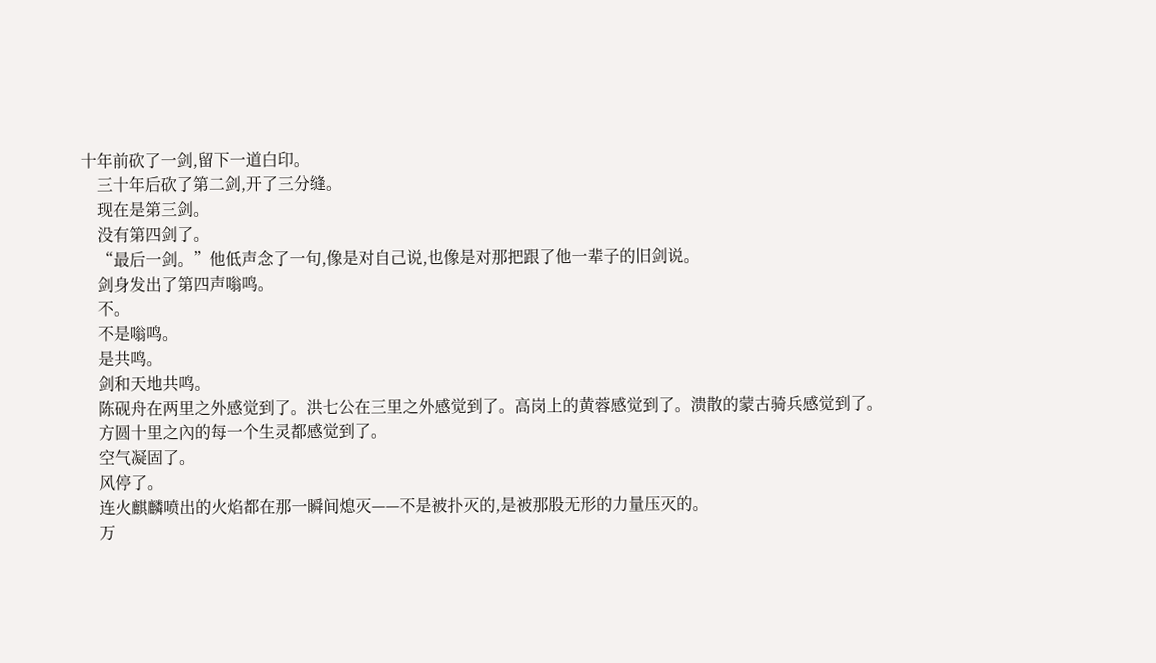十年前砍了一剑,留下一道白印。
    三十年后砍了第二剑,开了三分缝。
    现在是第三剑。
    没有第四剑了。
    “最后一剑。”他低声念了一句,像是对自己说,也像是对那把跟了他一辈子的旧剑说。
    剑身发出了第四声嗡鸣。
    不。
    不是嗡鸣。
    是共鸣。
    剑和天地共鸣。
    陈砚舟在两里之外感觉到了。洪七公在三里之外感觉到了。高岗上的黄蓉感觉到了。溃散的蒙古骑兵感觉到了。
    方圆十里之內的每一个生灵都感觉到了。
    空气凝固了。
    风停了。
    连火麒麟喷出的火焰都在那一瞬间熄灭——不是被扑灭的,是被那股无形的力量压灭的。
    万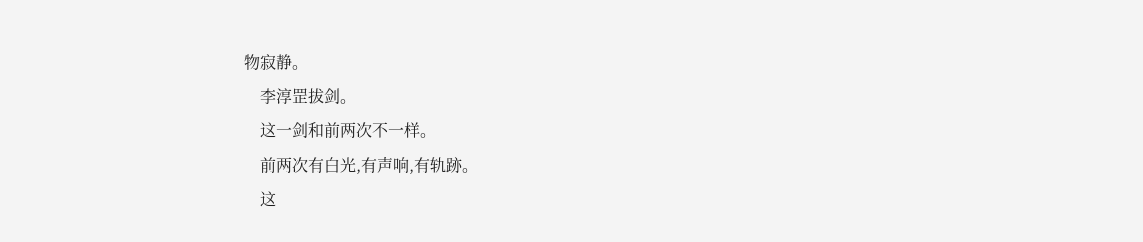物寂静。
    李淳罡拔剑。
    这一剑和前两次不一样。
    前两次有白光,有声响,有轨跡。
    这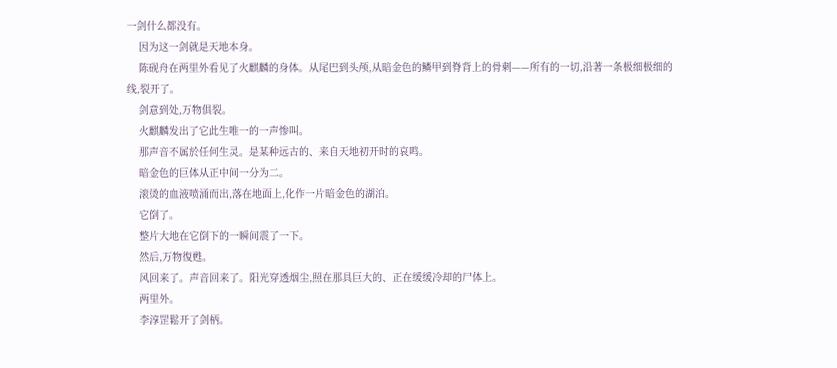一剑什么都没有。
    因为这一剑就是天地本身。
    陈砚舟在两里外看见了火麒麟的身体。从尾巴到头颅,从暗金色的鳞甲到脊背上的骨刺——所有的一切,沿著一条极细极细的线,裂开了。
    剑意到处,万物俱裂。
    火麒麟发出了它此生唯一的一声惨叫。
    那声音不属於任何生灵。是某种远古的、来自天地初开时的哀鸣。
    暗金色的巨体从正中间一分为二。
    滚烫的血液喷涌而出,落在地面上,化作一片暗金色的湖泊。
    它倒了。
    整片大地在它倒下的一瞬间震了一下。
    然后,万物復甦。
    风回来了。声音回来了。阳光穿透烟尘,照在那具巨大的、正在缓缓冷却的尸体上。
    两里外。
    李淳罡鬆开了剑柄。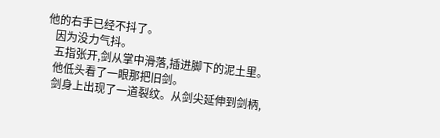他的右手已经不抖了。
    因为没力气抖。
    五指张开,剑从掌中滑落,插进脚下的泥土里。
    他低头看了一眼那把旧剑。
    剑身上出现了一道裂纹。从剑尖延伸到剑柄,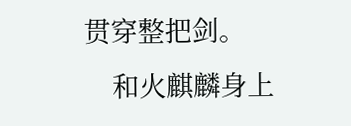贯穿整把剑。
    和火麒麟身上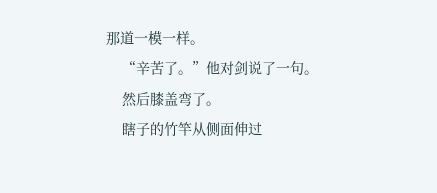那道一模一样。
    “辛苦了。”他对剑说了一句。
    然后膝盖弯了。
    瞎子的竹竿从侧面伸过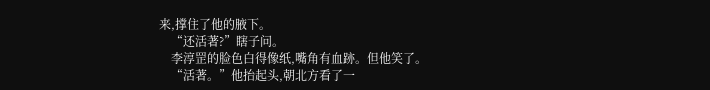来,撑住了他的腋下。
    “还活著?”瞎子问。
    李淳罡的脸色白得像纸,嘴角有血跡。但他笑了。
    “活著。”他抬起头,朝北方看了一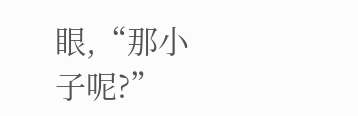眼,“那小子呢?”